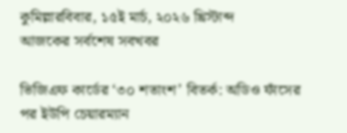কুমিল্লারবিবার, ১৫ই মার্চ, ২০২৬ খ্রিস্টাব্দ
আজকের সর্বশেষ সবখবর

ভিজিএফ কার্ডের ‘৩০ শতাংশ’ বিতর্ক: অডিও ফাঁসের পর ইউপি চেয়ারম্যান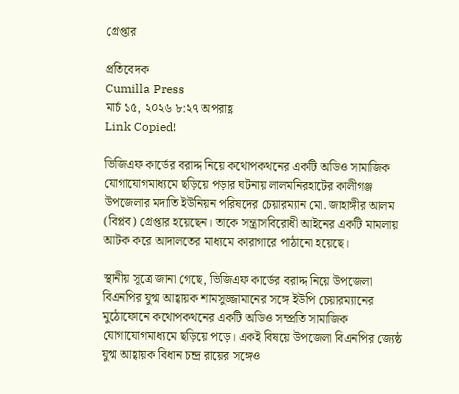গ্রেপ্তার

প্রতিবেদক
Cumilla Press
মার্চ ১৫, ২০২৬ ৮:২৭ অপরাহ্ণ
Link Copied!

ভিজিএফ কার্ডের বরাদ্দ নিয়ে কথোপকথনের একটি অডিও সামাজিক যোগাযোগমাধ্যমে ছড়িয়ে পড়ার ঘটনায় লালমনিরহাটের কালীগঞ্জ উপজেলার মদাতি ইউনিয়ন পরিষদের চেয়ারম্যান মো. জাহাঙ্গীর আলম (বিপ্লব) গ্রেপ্তার হয়েছেন। তাকে সন্ত্রাসবিরোধী আইনের একটি মামলায় আটক করে আদালতের মাধ্যমে কারাগারে পাঠানো হয়েছে।

স্থানীয় সূত্রে জানা গেছে, ভিজিএফ কার্ডের বরাদ্দ নিয়ে উপজেলা বিএনপির যুগ্ম আহ্বায়ক শামসুজ্জামানের সঙ্গে ইউপি চেয়ারম্যানের মুঠোফোনে কথোপকথনের একটি অডিও সম্প্রতি সামাজিক যোগাযোগমাধ্যমে ছড়িয়ে পড়ে। একই বিষয়ে উপজেলা বিএনপির জ্যেষ্ঠ যুগ্ম আহ্বায়ক বিধান চন্দ্র রায়ের সঙ্গেও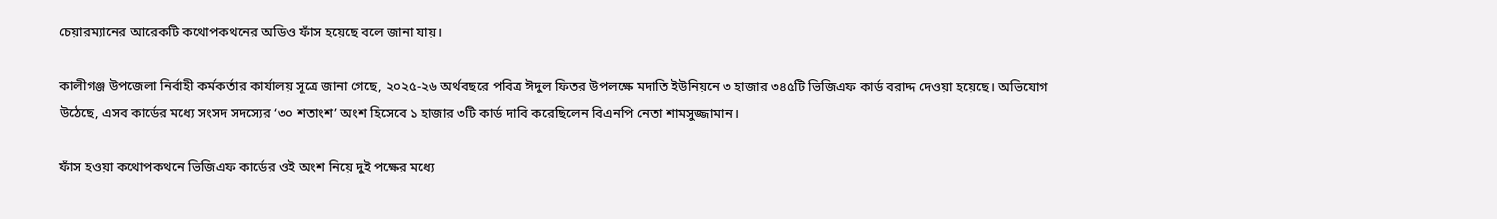চেয়ারম্যানের আরেকটি কথোপকথনের অডিও ফাঁস হয়েছে বলে জানা যায়।

কালীগঞ্জ উপজেলা নির্বাহী কর্মকর্তার কার্যালয় সূত্রে জানা গেছে, ২০২৫-২৬ অর্থবছরে পবিত্র ঈদুল ফিতর উপলক্ষে মদাতি ইউনিয়নে ৩ হাজার ৩৪৫টি ভিজিএফ কার্ড বরাদ্দ দেওয়া হয়েছে। অভিযোগ উঠেছে, এসব কার্ডের মধ্যে সংসদ সদস্যের ‘৩০ শতাংশ’ অংশ হিসেবে ১ হাজার ৩টি কার্ড দাবি করেছিলেন বিএনপি নেতা শামসুজ্জামান।

ফাঁস হওয়া কথোপকথনে ভিজিএফ কার্ডের ওই অংশ নিয়ে দুই পক্ষের মধ্যে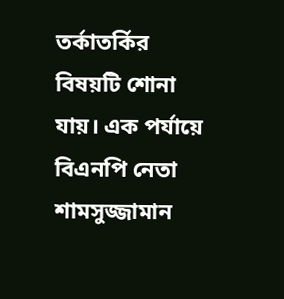তর্কাতর্কির বিষয়টি শোনা যায়। এক পর্যায়ে বিএনপি নেতা শামসুজ্জামান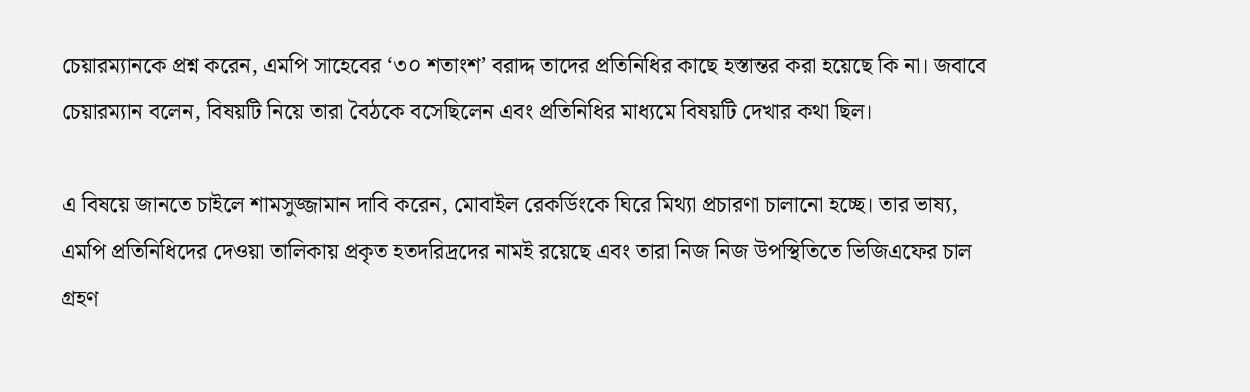চেয়ারম্যানকে প্রশ্ন করেন, এমপি সাহেবের ‘৩০ শতাংশ’ বরাদ্দ তাদের প্রতিনিধির কাছে হস্তান্তর করা হয়েছে কি না। জবাবে চেয়ারম্যান বলেন, বিষয়টি নিয়ে তারা বৈঠকে বসেছিলেন এবং প্রতিনিধির মাধ্যমে বিষয়টি দেখার কথা ছিল।

এ বিষয়ে জানতে চাইলে শামসুজ্জামান দাবি করেন, মোবাইল রেকর্ডিংকে ঘিরে মিথ্যা প্রচারণা চালানো হচ্ছে। তার ভাষ্য, এমপি প্রতিনিধিদের দেওয়া তালিকায় প্রকৃত হতদরিদ্রদের নামই রয়েছে এবং তারা নিজ নিজ উপস্থিতিতে ভিজিএফের চাল গ্রহণ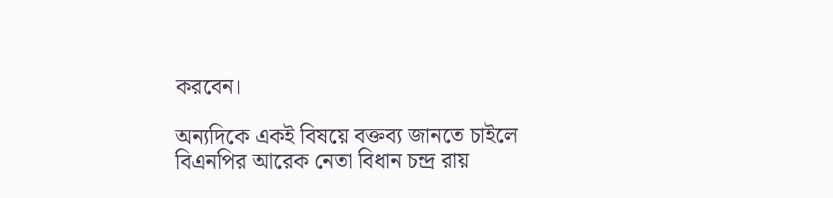করবেন।

অন্যদিকে একই বিষয়ে বক্তব্য জানতে চাইলে বিএনপির আরেক নেতা বিধান চন্দ্র রায়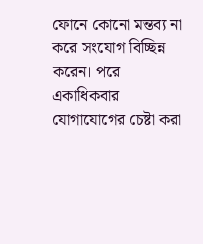ফোনে কোনো মন্তব্য না করে সংযোগ বিচ্ছিন্ন করেন। পরে একাধিকবার যোগাযোগের চেষ্টা করা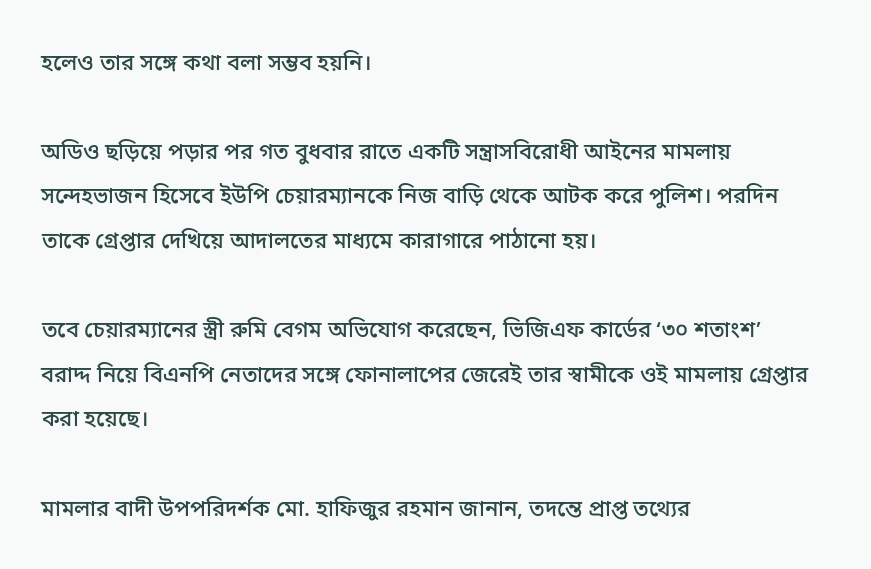হলেও তার সঙ্গে কথা বলা সম্ভব হয়নি।

অডিও ছড়িয়ে পড়ার পর গত বুধবার রাতে একটি সন্ত্রাসবিরোধী আইনের মামলায় সন্দেহভাজন হিসেবে ইউপি চেয়ারম্যানকে নিজ বাড়ি থেকে আটক করে পুলিশ। পরদিন তাকে গ্রেপ্তার দেখিয়ে আদালতের মাধ্যমে কারাগারে পাঠানো হয়।

তবে চেয়ারম্যানের স্ত্রী রুমি বেগম অভিযোগ করেছেন, ভিজিএফ কার্ডের ‘৩০ শতাংশ’ বরাদ্দ নিয়ে বিএনপি নেতাদের সঙ্গে ফোনালাপের জেরেই তার স্বামীকে ওই মামলায় গ্রেপ্তার করা হয়েছে।

মামলার বাদী উপপরিদর্শক মো. হাফিজুর রহমান জানান, তদন্তে প্রাপ্ত তথ্যের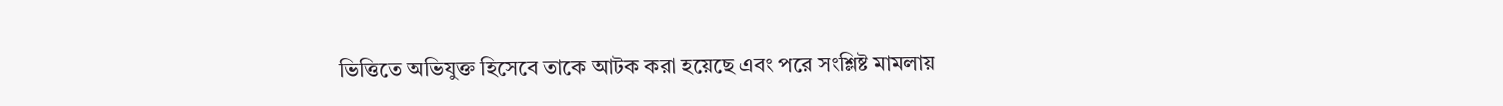ভিত্তিতে অভিযুক্ত হিসেবে তাকে আটক করা হয়েছে এবং পরে সংশ্লিষ্ট মামলায়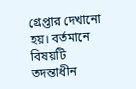গ্রেপ্তার দেখানো হয়। বর্তমানে বিষয়টি তদন্তাধীন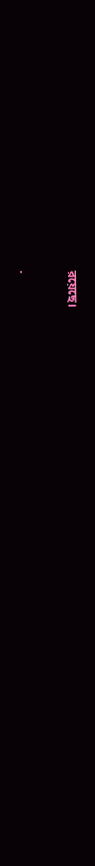রয়েছে।

.